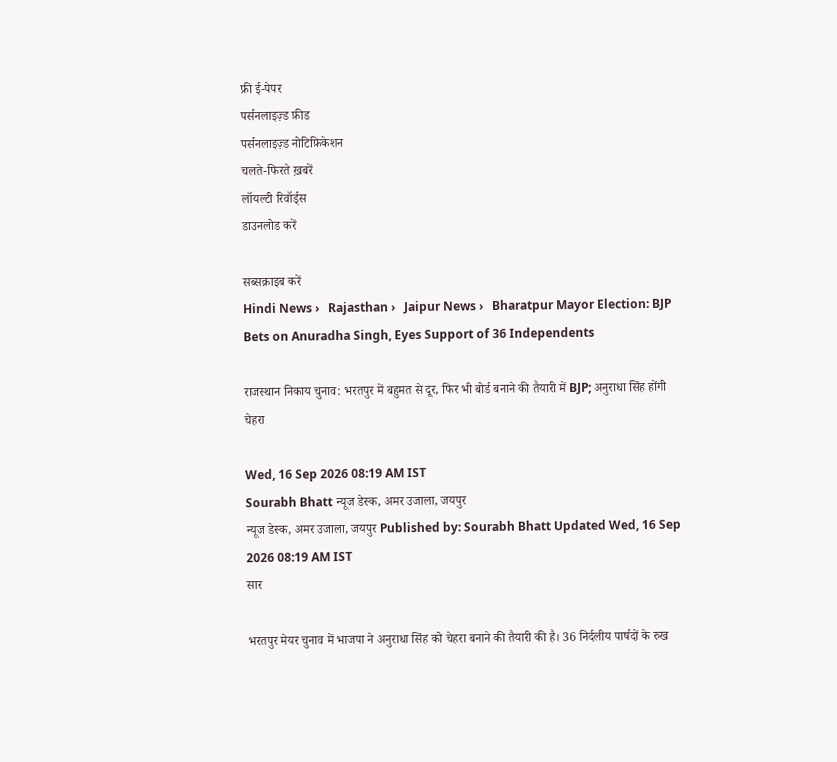फ्री ई-पेपर
पर्सनलाइज़्ड फ़ीड
पर्सनलाइज़्ड नोटिफ़िकेशन
चलते-फिरते ख़बरें
लॉयल्टी रिवॉर्ड्स
डाउनलोड करें

सब्सक्राइब करें
Hindi News ›   Rajasthan ›   Jaipur News ›   Bharatpur Mayor Election: BJP Bets on Anuradha Singh, Eyes Support of 36 Independents

राजस्थान निकाय चुनाव: भरतपुर में बहुमत से दूर, फिर भी बोर्ड बनाने की तैयारी में BJP; अनुराधा सिंह होंगी चेहरा

Wed, 16 Sep 2026 08:19 AM IST
Sourabh Bhatt न्यूज डेस्क, अमर उजाला, जयपुर
न्यूज डेस्क, अमर उजाला, जयपुर Published by: Sourabh Bhatt Updated Wed, 16 Sep 2026 08:19 AM IST
सार

भरतपुर मेयर चुनाव में भाजपा ने अनुराधा सिंह को चेहरा बनाने की तैयारी की है। 36 निर्दलीय पार्षदों के रुख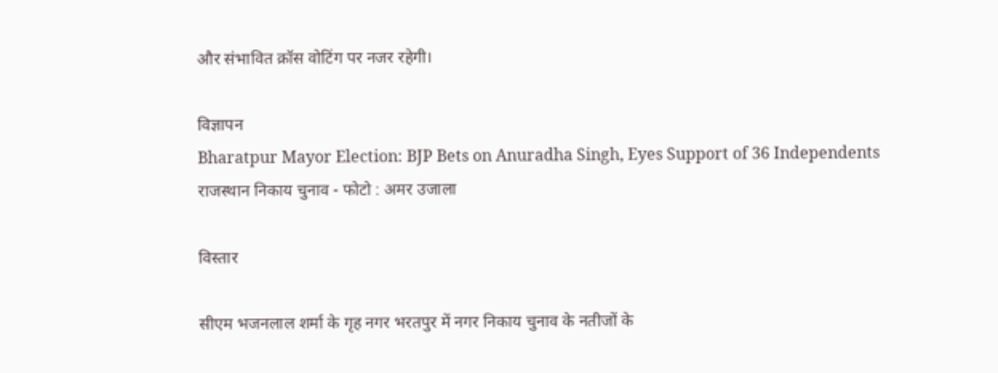और संभावित क्रॉस वोटिंग पर नजर रहेगी।

विज्ञापन
Bharatpur Mayor Election: BJP Bets on Anuradha Singh, Eyes Support of 36 Independents
राजस्थान निकाय चुनाव - फोटो : अमर उजाला

विस्तार

सीएम भजनलाल शर्मा के गृह नगर भरतपुर में नगर निकाय चुनाव के नतीजों के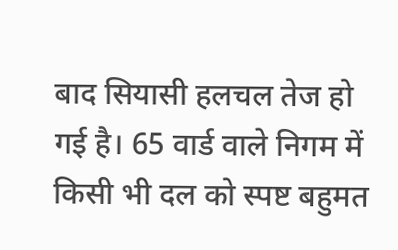बाद सियासी हलचल तेज हो गई है। 65 वार्ड वाले निगम में किसी भी दल को स्पष्ट बहुमत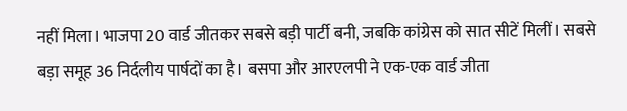नहीं मिला। भाजपा 20 वार्ड जीतकर सबसे बड़ी पार्टी बनी, जबकि कांग्रेस को सात सीटें मिलीं। सबसे बड़ा समूह 36 निर्दलीय पार्षदों का है। बसपा और आरएलपी ने एक-एक वार्ड जीता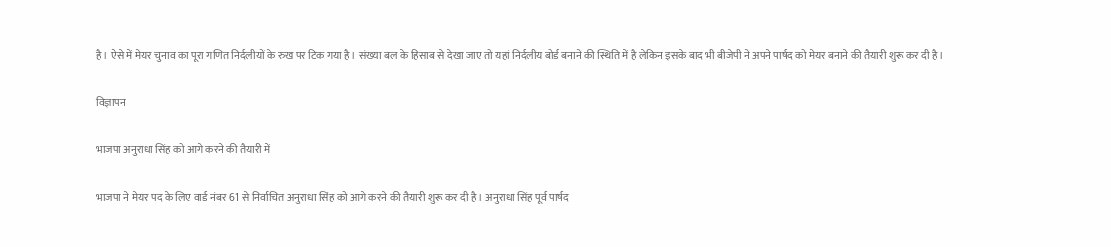है। ऐसे में मेयर चुनाव का पूरा गणित निर्दलीयों के रुख पर टिक गया है। संख्या बल के हिसाब से देखा जाए तो यहां निर्दलीय बोर्ड बनाने की स्थिति में है लेकिन इसके बाद भी बीजेपी ने अपने पार्षद को मेयर बनाने की तैयारी शुरू कर दी है।

विज्ञापन

भाजपा अनुराधा सिंह को आगे करने की तैयारी में

भाजपा ने मेयर पद के लिए वार्ड नंबर 61 से निर्वाचित अनुराधा सिंह को आगे करने की तैयारी शुरू कर दी है। अनुराधा सिंह पूर्व पार्षद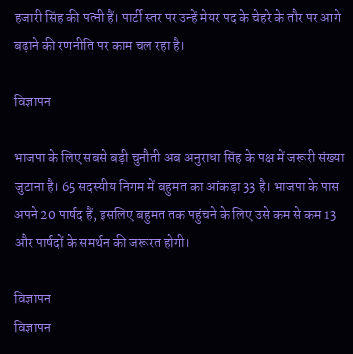हजारी सिंह की पत्नी हैं। पार्टी स्तर पर उन्हें मेयर पद के चेहरे के तौर पर आगे बढ़ाने की रणनीति पर काम चल रहा है।

विज्ञापन

भाजपा के लिए सबसे बड़ी चुनौती अब अनुराधा सिंह के पक्ष में जरूरी संख्या जुटाना है। 65 सदस्यीय निगम में बहुमत का आंकड़ा 33 है। भाजपा के पास अपने 20 पार्षद हैं, इसलिए बहुमत तक पहुंचने के लिए उसे कम से कम 13 और पार्षदों के समर्थन की जरूरत होगी।

विज्ञापन
विज्ञापन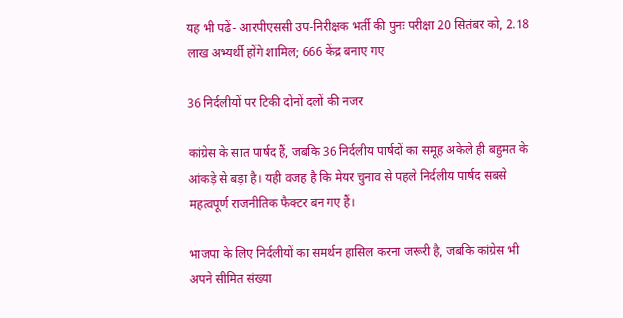यह भी पढें- आरपीएससी उप-निरीक्षक भर्ती की पुनः परीक्षा 20 सितंबर को, 2.18 लाख अभ्यर्थी होंगे शामिल; 666 केंद्र बनाए गए

36 निर्दलीयों पर टिकी दोनों दलों की नजर

कांग्रेस के सात पार्षद हैं, जबकि 36 निर्दलीय पार्षदों का समूह अकेले ही बहुमत के आंकड़े से बड़ा है। यही वजह है कि मेयर चुनाव से पहले निर्दलीय पार्षद सबसे महत्वपूर्ण राजनीतिक फैक्टर बन गए हैं।

भाजपा के लिए निर्दलीयों का समर्थन हासिल करना जरूरी है, जबकि कांग्रेस भी अपने सीमित संख्या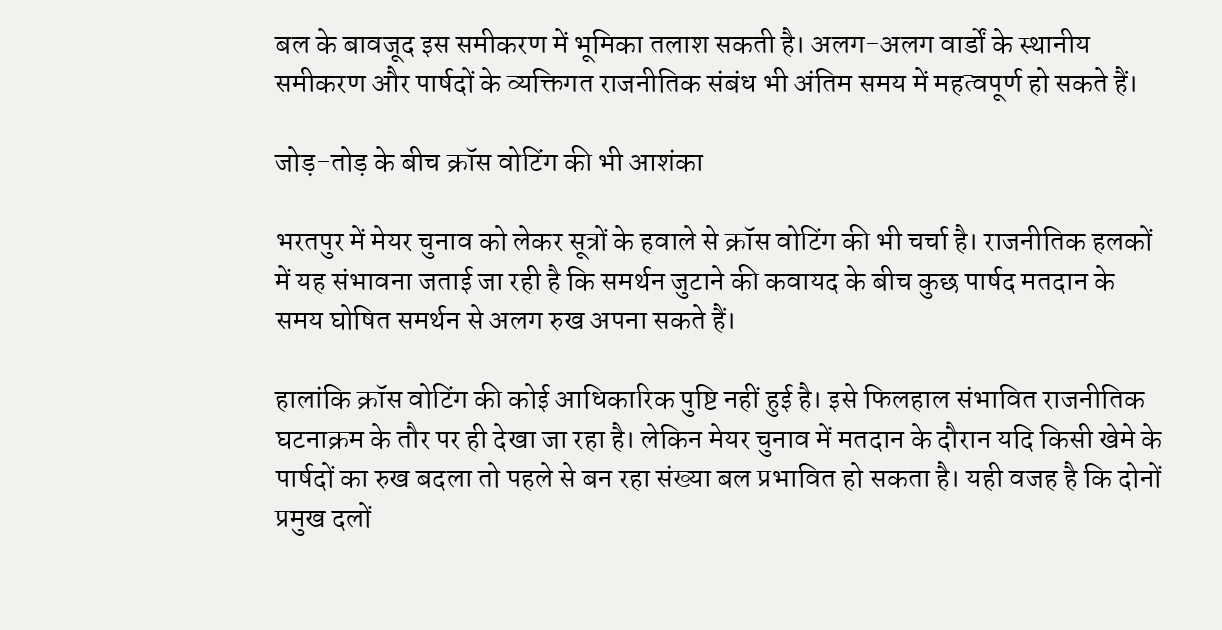बल के बावजूद इस समीकरण में भूमिका तलाश सकती है। अलग-अलग वार्डों के स्थानीय समीकरण और पार्षदों के व्यक्तिगत राजनीतिक संबंध भी अंतिम समय में महत्वपूर्ण हो सकते हैं।

जोड़-तोड़ के बीच क्रॉस वोटिंग की भी आशंका

भरतपुर में मेयर चुनाव को लेकर सूत्रों के हवाले से क्रॉस वोटिंग की भी चर्चा है। राजनीतिक हलकों में यह संभावना जताई जा रही है कि समर्थन जुटाने की कवायद के बीच कुछ पार्षद मतदान के समय घोषित समर्थन से अलग रुख अपना सकते हैं।

हालांकि क्रॉस वोटिंग की कोई आधिकारिक पुष्टि नहीं हुई है। इसे फिलहाल संभावित राजनीतिक घटनाक्रम के तौर पर ही देखा जा रहा है। लेकिन मेयर चुनाव में मतदान के दौरान यदि किसी खेमे के पार्षदों का रुख बदला तो पहले से बन रहा संख्या बल प्रभावित हो सकता है। यही वजह है कि दोनों प्रमुख दलों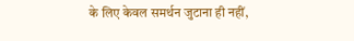के लिए केवल समर्थन जुटाना ही नहीं,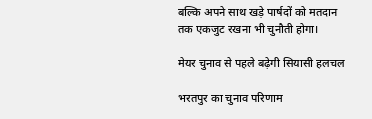बल्कि अपने साथ खड़े पार्षदों को मतदान तक एकजुट रखना भी चुनौती होगा।

मेयर चुनाव से पहले बढ़ेगी सियासी हलचल

भरतपुर का चुनाव परिणाम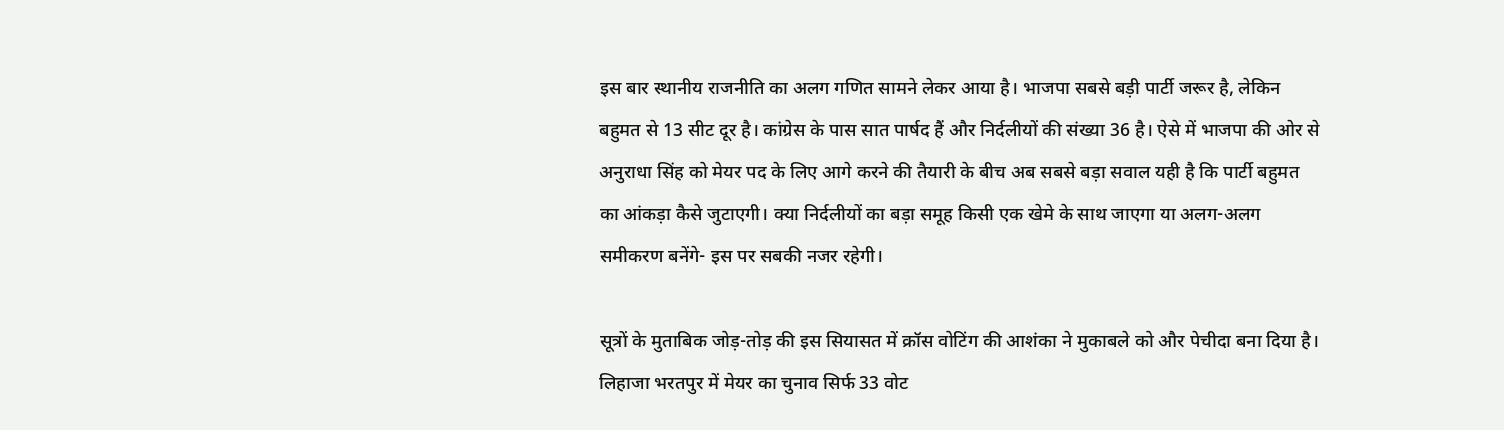इस बार स्थानीय राजनीति का अलग गणित सामने लेकर आया है। भाजपा सबसे बड़ी पार्टी जरूर है, लेकिन बहुमत से 13 सीट दूर है। कांग्रेस के पास सात पार्षद हैं और निर्दलीयों की संख्या 36 है। ऐसे में भाजपा की ओर से अनुराधा सिंह को मेयर पद के लिए आगे करने की तैयारी के बीच अब सबसे बड़ा सवाल यही है कि पार्टी बहुमत का आंकड़ा कैसे जुटाएगी। क्या निर्दलीयों का बड़ा समूह किसी एक खेमे के साथ जाएगा या अलग-अलग समीकरण बनेंगे- इस पर सबकी नजर रहेगी।

सूत्रों के मुताबिक जोड़-तोड़ की इस सियासत में क्रॉस वोटिंग की आशंका ने मुकाबले को और पेचीदा बना दिया है। लिहाजा भरतपुर में मेयर का चुनाव सिर्फ 33 वोट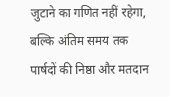जुटाने का गणित नहीं रहेगा, बल्कि अंतिम समय तक पार्षदों की निष्ठा और मतदान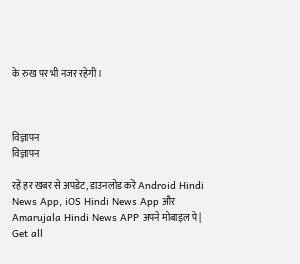के रुख पर भी नजर रहेगी।



विज्ञापन
विज्ञापन

रहें हर खबर से अपडेट, डाउनलोड करें Android Hindi News App, iOS Hindi News App और Amarujala Hindi News APP अपने मोबाइल पे|
Get all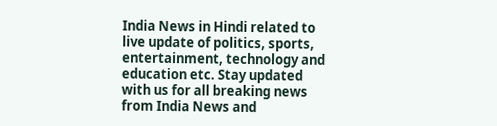India News in Hindi related to live update of politics, sports, entertainment, technology and education etc. Stay updated with us for all breaking news from India News and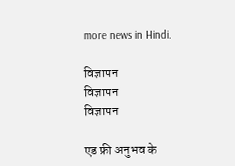more news in Hindi.

विज्ञापन
विज्ञापन
विज्ञापन

एड फ्री अनुभव के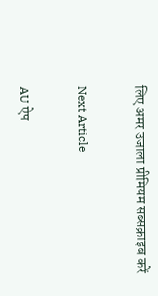लिए अमर उजाला प्रीमियम सब्सक्राइब करें

Next Article

AU ऐप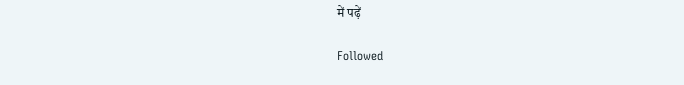में पढ़ें

Followed